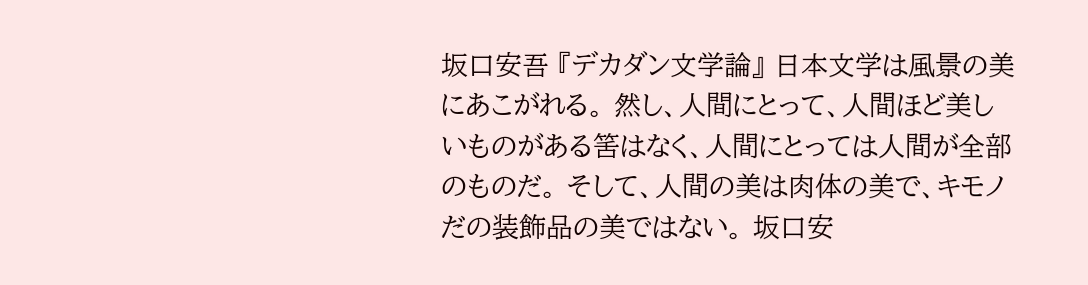坂口安吾 『デカダン文学論』 日本文学は風景の美にあこがれる。 然し、人間にとって、人間ほど美しいものがある筈はなく、人間にとっては人間が全部のものだ。 そして、人間の美は肉体の美で、キモノだの装飾品の美ではない。 坂口安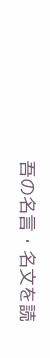吾の名言・名文を読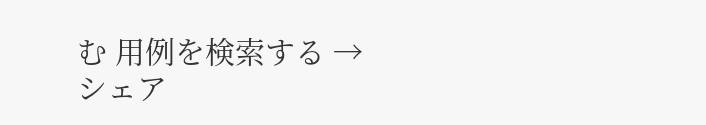む 用例を検索する → シェア